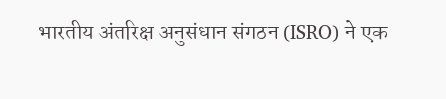भारतीय अंतरिक्ष अनुसंधान संगठन (ISRO) ने एक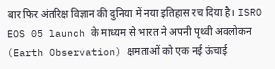बार फिर अंतरिक्ष विज्ञान की दुनिया में नया इतिहास रच दिया है। ISRO EOS 05 launch के माध्यम से भारत ने अपनी पृथ्वी अवलोकन (Earth Observation) क्षमताओं को एक नई ऊंचाई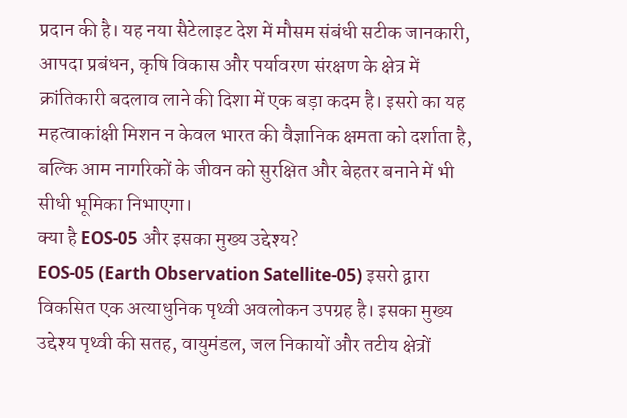प्रदान की है। यह नया सैटेलाइट देश में मौसम संबंधी सटीक जानकारी, आपदा प्रबंधन, कृषि विकास और पर्यावरण संरक्षण के क्षेत्र में क्रांतिकारी बदलाव लाने की दिशा में एक बड़ा कदम है। इसरो का यह महत्वाकांक्षी मिशन न केवल भारत की वैज्ञानिक क्षमता को दर्शाता है, बल्कि आम नागरिकों के जीवन को सुरक्षित और बेहतर बनाने में भी सीधी भूमिका निभाएगा।
क्या है EOS-05 और इसका मुख्य उद्देश्य?
EOS-05 (Earth Observation Satellite-05) इसरो द्वारा विकसित एक अत्याधुनिक पृथ्वी अवलोकन उपग्रह है। इसका मुख्य उद्देश्य पृथ्वी की सतह, वायुमंडल, जल निकायों और तटीय क्षेत्रों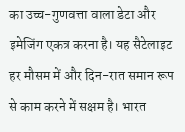का उच्च-गुणवत्ता वाला डेटा और इमेजिंग एकत्र करना है। यह सैटेलाइट हर मौसम में और दिन-रात समान रूप से काम करने में सक्षम है। भारत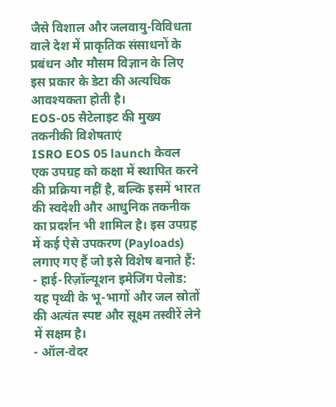जैसे विशाल और जलवायु-विविधता वाले देश में प्राकृतिक संसाधनों के प्रबंधन और मौसम विज्ञान के लिए इस प्रकार के डेटा की अत्यधिक आवश्यकता होती है।
EOS-05 सैटेलाइट की मुख्य तकनीकी विशेषताएं
ISRO EOS 05 launch केवल एक उपग्रह को कक्षा में स्थापित करने की प्रक्रिया नहीं है, बल्कि इसमें भारत की स्वदेशी और आधुनिक तकनीक का प्रदर्शन भी शामिल है। इस उपग्रह में कई ऐसे उपकरण (Payloads) लगाए गए हैं जो इसे विशेष बनाते हैं:
- हाई-रिज़ॉल्यूशन इमेजिंग पेलोड: यह पृथ्वी के भू-भागों और जल स्रोतों की अत्यंत स्पष्ट और सूक्ष्म तस्वीरें लेने में सक्षम है।
- ऑल-वेदर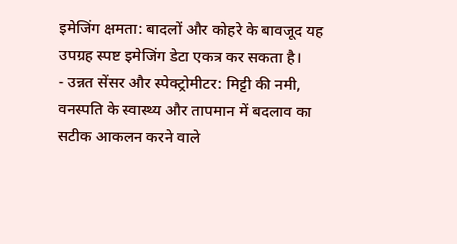इमेजिंग क्षमता: बादलों और कोहरे के बावजूद यह उपग्रह स्पष्ट इमेजिंग डेटा एकत्र कर सकता है।
- उन्नत सेंसर और स्पेक्ट्रोमीटर: मिट्टी की नमी, वनस्पति के स्वास्थ्य और तापमान में बदलाव का सटीक आकलन करने वाले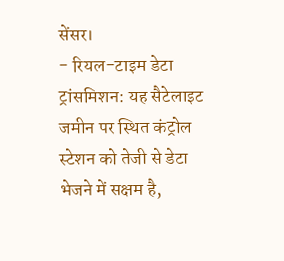सेंसर।
- रियल-टाइम डेटा ट्रांसमिशन: यह सैटेलाइट जमीन पर स्थित कंट्रोल स्टेशन को तेजी से डेटा भेजने में सक्षम है,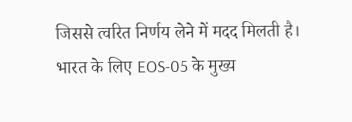जिससे त्वरित निर्णय लेने में मदद मिलती है।
भारत के लिए EOS-05 के मुख्य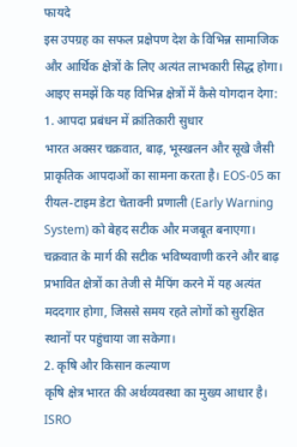फायदे
इस उपग्रह का सफल प्रक्षेपण देश के विभिन्न सामाजिक और आर्थिक क्षेत्रों के लिए अत्यंत लाभकारी सिद्ध होगा। आइए समझें कि यह विभिन्न क्षेत्रों में कैसे योगदान देगा:
1. आपदा प्रबंधन में क्रांतिकारी सुधार
भारत अक्सर चक्रवात, बाढ़, भूस्खलन और सूखे जैसी प्राकृतिक आपदाओं का सामना करता है। EOS-05 का रीयल-टाइम डेटा चेतावनी प्रणाली (Early Warning System) को बेहद सटीक और मजबूत बनाएगा। चक्रवात के मार्ग की सटीक भविष्यवाणी करने और बाढ़ प्रभावित क्षेत्रों का तेजी से मैपिंग करने में यह अत्यंत मददगार होगा, जिससे समय रहते लोगों को सुरक्षित स्थानों पर पहुंचाया जा सकेगा।
2. कृषि और किसान कल्याण
कृषि क्षेत्र भारत की अर्थव्यवस्था का मुख्य आधार है। ISRO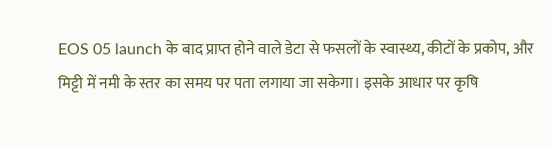EOS 05 launch के बाद प्राप्त होने वाले डेटा से फसलों के स्वास्थ्य, कीटों के प्रकोप, और मिट्टी में नमी के स्तर का समय पर पता लगाया जा सकेगा। इसके आधार पर कृषि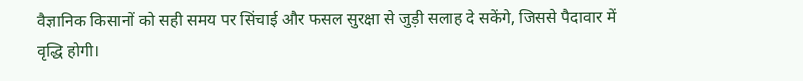वैज्ञानिक किसानों को सही समय पर सिंचाई और फसल सुरक्षा से जुड़ी सलाह दे सकेंगे, जिससे पैदावार में वृद्धि होगी।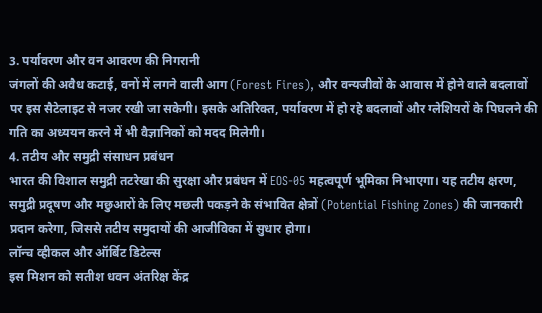3. पर्यावरण और वन आवरण की निगरानी
जंगलों की अवैध कटाई, वनों में लगने वाली आग (Forest Fires), और वन्यजीवों के आवास में होने वाले बदलावों पर इस सैटेलाइट से नजर रखी जा सकेगी। इसके अतिरिक्त, पर्यावरण में हो रहे बदलावों और ग्लेशियरों के पिघलने की गति का अध्ययन करने में भी वैज्ञानिकों को मदद मिलेगी।
4. तटीय और समुद्री संसाधन प्रबंधन
भारत की विशाल समुद्री तटरेखा की सुरक्षा और प्रबंधन में EOS-05 महत्वपूर्ण भूमिका निभाएगा। यह तटीय क्षरण, समुद्री प्रदूषण और मछुआरों के लिए मछली पकड़ने के संभावित क्षेत्रों (Potential Fishing Zones) की जानकारी प्रदान करेगा, जिससे तटीय समुदायों की आजीविका में सुधार होगा।
लॉन्च व्हीकल और ऑर्बिट डिटेल्स
इस मिशन को सतीश धवन अंतरिक्ष केंद्र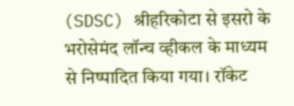(SDSC) श्रीहरिकोटा से इसरो के भरोसेमंद लॉन्च व्हीकल के माध्यम से निष्पादित किया गया। रॉकेट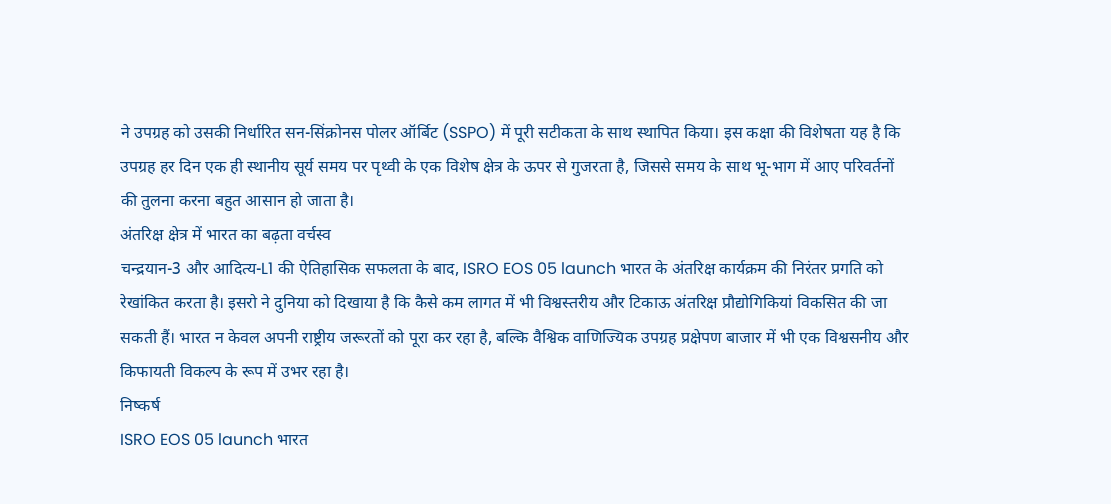ने उपग्रह को उसकी निर्धारित सन-सिंक्रोनस पोलर ऑर्बिट (SSPO) में पूरी सटीकता के साथ स्थापित किया। इस कक्षा की विशेषता यह है कि उपग्रह हर दिन एक ही स्थानीय सूर्य समय पर पृथ्वी के एक विशेष क्षेत्र के ऊपर से गुजरता है, जिससे समय के साथ भू-भाग में आए परिवर्तनों की तुलना करना बहुत आसान हो जाता है।
अंतरिक्ष क्षेत्र में भारत का बढ़ता वर्चस्व
चन्द्रयान-3 और आदित्य-L1 की ऐतिहासिक सफलता के बाद, ISRO EOS 05 launch भारत के अंतरिक्ष कार्यक्रम की निरंतर प्रगति को रेखांकित करता है। इसरो ने दुनिया को दिखाया है कि कैसे कम लागत में भी विश्वस्तरीय और टिकाऊ अंतरिक्ष प्रौद्योगिकियां विकसित की जा सकती हैं। भारत न केवल अपनी राष्ट्रीय जरूरतों को पूरा कर रहा है, बल्कि वैश्विक वाणिज्यिक उपग्रह प्रक्षेपण बाजार में भी एक विश्वसनीय और किफायती विकल्प के रूप में उभर रहा है।
निष्कर्ष
ISRO EOS 05 launch भारत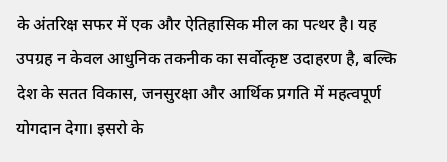के अंतरिक्ष सफर में एक और ऐतिहासिक मील का पत्थर है। यह उपग्रह न केवल आधुनिक तकनीक का सर्वोत्कृष्ट उदाहरण है, बल्कि देश के सतत विकास, जनसुरक्षा और आर्थिक प्रगति में महत्वपूर्ण योगदान देगा। इसरो के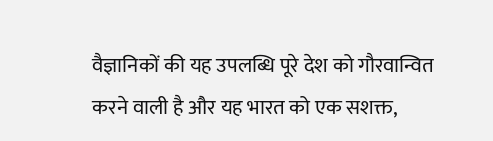वैज्ञानिकों की यह उपलब्धि पूरे देश को गौरवान्वित करने वाली है और यह भारत को एक सशक्त,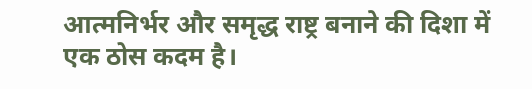आत्मनिर्भर और समृद्ध राष्ट्र बनाने की दिशा में एक ठोस कदम है।